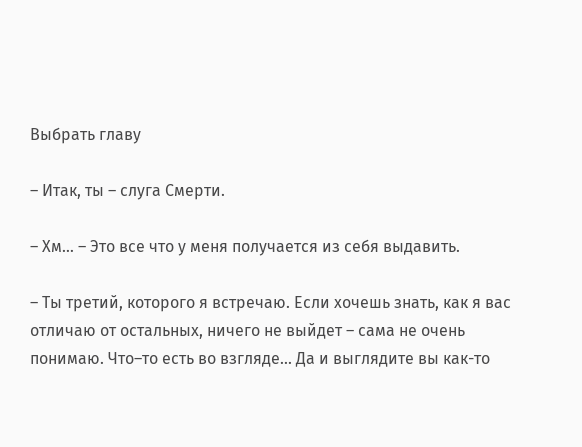Выбрать главу

– Итак, ты – слуга Смерти.

– Хм… – Это все что у меня получается из себя выдавить.

– Ты третий, которого я встречаю. Если хочешь знать, как я вас отличаю от остальных, ничего не выйдет – сама не очень понимаю. Что–то есть во взгляде... Да и выглядите вы как-то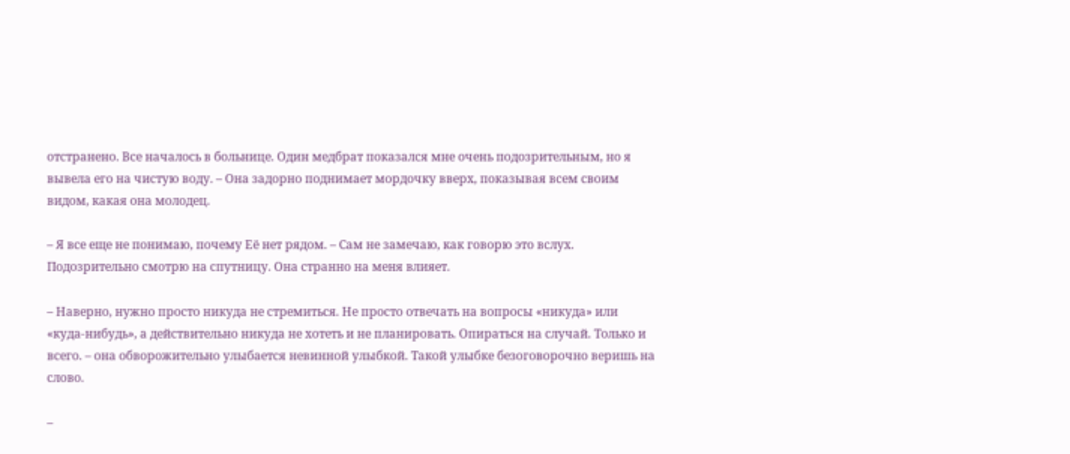отстранено. Все началось в больнице. Один медбрат показался мне очень подозрительным, но я вывела его на чистую воду. – Она задорно поднимает мордочку вверх, показывая всем своим видом, какая она молодец.

– Я все еще не понимаю, почему Её нет рядом. – Сам не замечаю, как говорю это вслух. Подозрительно смотрю на спутницу. Она странно на меня влияет.

– Наверно, нужно просто никуда не стремиться. Не просто отвечать на вопросы «никуда» или «куда-нибудь», а действительно никуда не хотеть и не планировать. Опираться на случай. Только и всего. – она обворожительно улыбается невинной улыбкой. Такой улыбке безоговорочно веришь на слово.

–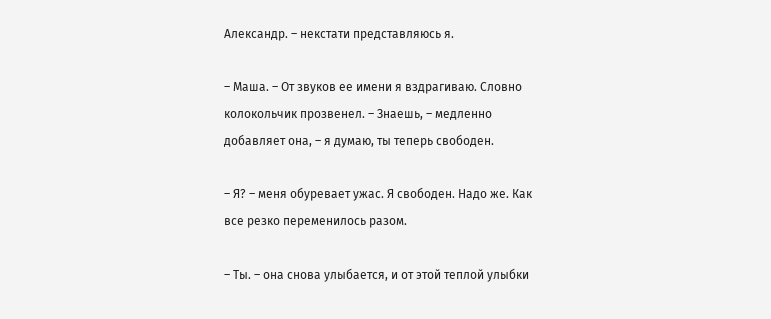Александр. – некстати представляюсь я.

– Маша. – От звуков ее имени я вздрагиваю. Словно колокольчик прозвенел. – Знаешь, – медленно добавляет она, – я думаю, ты теперь свободен.

– Я? – меня обуревает ужас. Я свободен. Надо же. Как все резко переменилось разом.

– Ты. – она снова улыбается, и от этой теплой улыбки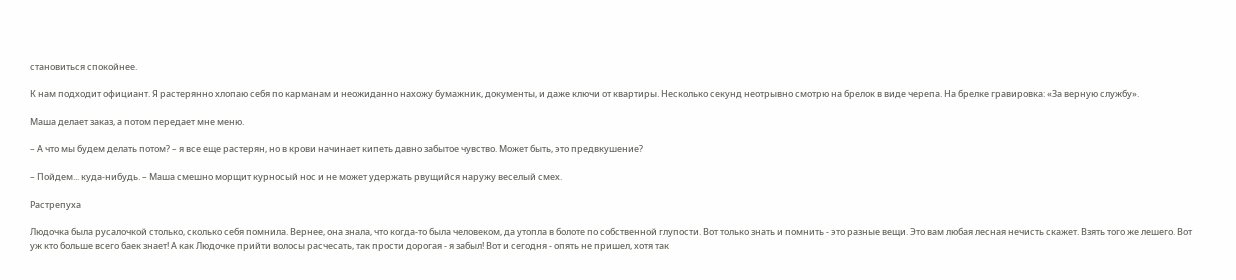становиться спокойнее.

К нам подходит официант. Я растерянно хлопаю себя по карманам и неожиданно нахожу бумажник, документы, и даже ключи от квартиры. Несколько секунд неотрывно смотрю на брелок в виде черепа. На брелке гравировка: «За верную службу».

Маша делает заказ, а потом передает мне меню.

– А что мы будем делать потом? – я все еще растерян, но в крови начинает кипеть давно забытое чувство. Может быть, это предвкушение?

– Пойдем... куда-нибудь. – Маша смешно морщит курносый нос и не может удержать рвущийся наружу веселый смех.

Растрепуха

Людочка была русалочкой столько, сколько себя помнила. Вернее, она знала, что когда-то была человеком, да утопла в болоте по собственной глупости. Вот только знать и помнить - это разные вещи. Это вам любая лесная нечисть скажет. Взять того же лешего. Вот уж кто больше всего баек знает! А как Людочке прийти волосы расчесать, так прости дорогая - я забыл! Вот и сегодня - опять не пришел, хотя так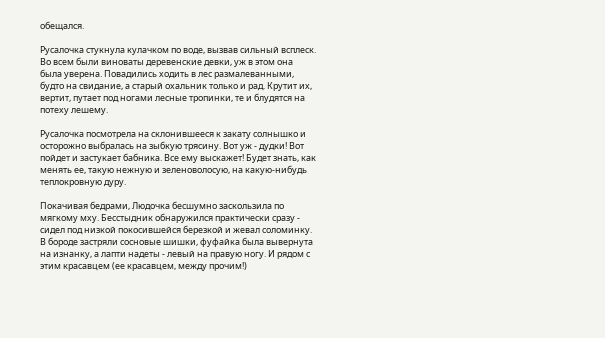обещался.

Русалочка стукнула кулачком по воде, вызвав сильный всплеск. Во всем были виноваты деревенские девки, уж в этом она была уверена. Повадились ходить в лес размалеванными, будто на свидание, а старый охальник только и рад. Крутит их, вертит, путает под ногами лесные тропинки, те и блудятся на потеху лешему.

Русалочка посмотрела на склонившееся к закату солнышко и осторожно выбралась на зыбкую трясину. Вот уж - дудки! Вот пойдет и застукает бабника. Все ему выскажет! Будет знать, как менять ее, такую нежную и зеленоволосую, на какую-нибудь теплокровную дуру.

Покачивая бедрами, Людочка бесшумно заскользила по мягкому мху. Бесстыдник обнаружился практически сразу - сидел под низкой покосившейся березкой и жевал соломинку. В бороде застряли сосновые шишки, фуфайка была вывернута на изнанку, а лапти надеты - левый на правую ногу. И рядом с этим красавцем (ее красавцем, между прочим!)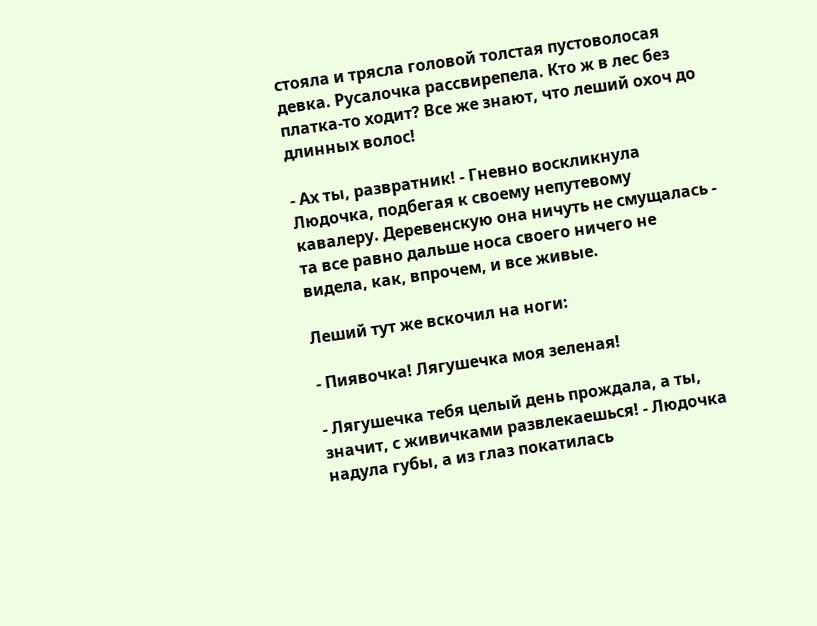стояла и трясла головой толстая пустоволосая девка. Русалочка рассвирепела. Кто ж в лес без платка-то ходит? Все же знают, что леший охоч до длинных волос!

- Ах ты, развратник! - Гневно воскликнула Людочка, подбегая к своему непутевому кавалеру. Деревенскую она ничуть не смущалась - та все равно дальше носа своего ничего не видела, как, впрочем, и все живые.

Леший тут же вскочил на ноги:

- Пиявочка! Лягушечка моя зеленая!

- Лягушечка тебя целый день прождала, а ты, значит, с живичками развлекаешься! - Людочка надула губы, а из глаз покатилась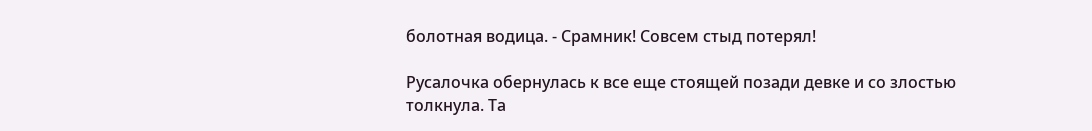болотная водица. - Срамник! Совсем стыд потерял!

Русалочка обернулась к все еще стоящей позади девке и со злостью толкнула. Та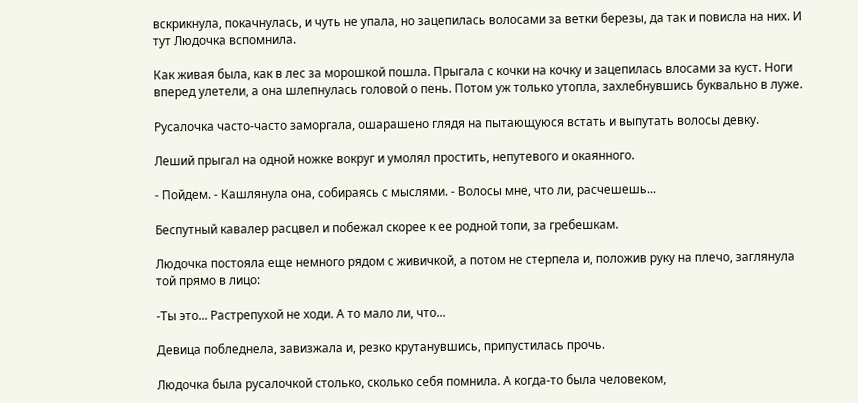вскрикнула, покачнулась, и чуть не упала, но зацепилась волосами за ветки березы, да так и повисла на них. И тут Людочка вспомнила.

Как живая была, как в лес за морошкой пошла. Прыгала с кочки на кочку и зацепилась влосами за куст. Ноги вперед улетели, а она шлепнулась головой о пень. Потом уж только утопла, захлебнувшись буквально в луже.

Русалочка часто-часто заморгала, ошарашено глядя на пытающуюся встать и выпутать волосы девку.

Леший прыгал на одной ножке вокруг и умолял простить, непутевого и окаянного.

- Пойдем. - Кашлянула она, собираясь с мыслями. - Волосы мне, что ли, расчешешь...

Беспутный кавалер расцвел и побежал скорее к ее родной топи, за гребешкам.

Людочка постояла еще немного рядом с живичкой, а потом не стерпела и, положив руку на плечо, заглянула той прямо в лицо:

-Ты это... Растрепухой не ходи. А то мало ли, что...

Девица побледнела, завизжала и, резко крутанувшись, припустилась прочь.

Людочка была русалочкой столько, сколько себя помнила. А когда-то была человеком,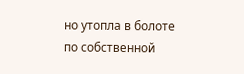но утопла в болоте по собственной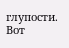глупости. Вот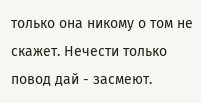только она никому о том не скажет. Нечести только повод дай - засмеют.